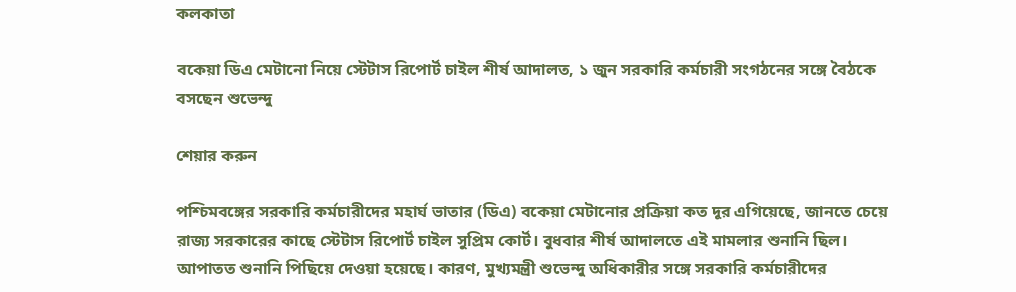কলকাতা

বকেয়া ডিএ মেটানো নিয়ে স্টেটাস রিপোর্ট চাইল শীর্ষ আদালত, ১ জুন সরকারি কর্মচারী সংগঠনের সঙ্গে বৈঠকে বসছেন শুভেন্দু

শেয়ার করুন

পশ্চিমবঙ্গের সরকারি কর্মচারীদের মহার্ঘ ভাতার (ডিএ) বকেয়া মেটানোর প্রক্রিয়া কত দূর এগিয়েছে, জানতে চেয়ে রাজ্য সরকারের কাছে স্টেটাস রিপোর্ট চাইল সুপ্রিম কোর্ট। বুধবার শীর্ষ আদালতে এই মামলার শুনানি ছিল। আপাতত শুনানি পিছিয়ে দেওয়া হয়েছে। কারণ, মুখ্যমন্ত্রী শুভেন্দু অধিকারীর সঙ্গে সরকারি কর্মচারীদের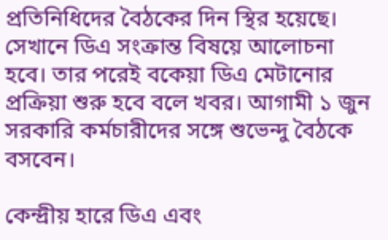প্রতিনিধিদের বৈঠকের দিন স্থির হয়েছে। সেখানে ডিএ সংক্রান্ত বিষয়ে আলোচনা হবে। তার পরেই বকেয়া ডিএ মেটানোর প্রক্রিয়া শুরু হবে বলে খবর। আগামী ১ জুন সরকারি কর্মচারীদের সঙ্গে শুভেন্দু বৈঠকে বসবেন।

কেন্দ্রীয় হারে ডিএ এবং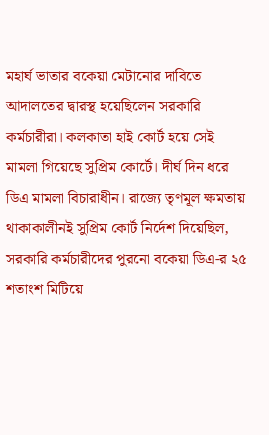মহার্ঘ ভাতার বকেয়া মেটানোর দাবিতে আদালতের দ্বারস্থ হয়েছিলেন সরকারি কর্মচারীরা। কলকাতা হাই কোর্ট হয়ে সেই মামলা গিয়েছে সুপ্রিম কোর্টে। দীর্ঘ দিন ধরে ডিএ মামলা বিচারাধীন। রাজ্যে তৃণমূল ক্ষমতায় থাকাকালীনই সুপ্রিম কোর্ট নির্দেশ দিয়েছিল, সরকারি কর্মচারীদের পুরনো বকেয়া ডিএ-র ২৫ শতাংশ মিটিয়ে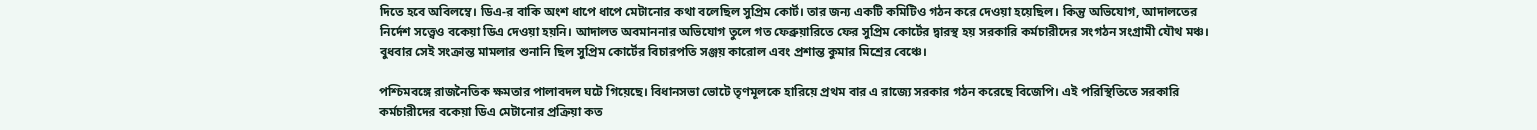দিতে হবে অবিলম্বে। ডিএ-র বাকি অংশ ধাপে ধাপে মেটানোর কথা বলেছিল সুপ্রিম কোর্ট। তার জন্য একটি কমিটিও গঠন করে দেওয়া হয়েছিল। কিন্তু অভিযোগ, আদালতের নির্দেশ সত্ত্বেও বকেয়া ডিএ দেওয়া হয়নি। আদালত অবমাননার অভিযোগ তুলে গত ফেব্রুয়ারিতে ফের সুপ্রিম কোর্টের দ্বারস্থ হয় সরকারি কর্মচারীদের সংগঠন সংগ্রামী যৌথ মঞ্চ। বুধবার সেই সংক্রান্ত মামলার শুনানি ছিল সুপ্রিম কোর্টের বিচারপতি সঞ্জয় কারোল এবং প্রশান্ত কুমার মিশ্রের বেঞ্চে।

পশ্চিমবঙ্গে রাজনৈতিক ক্ষমতার পালাবদল ঘটে গিয়েছে। বিধানসভা ভোটে তৃণমূলকে হারিয়ে প্রথম বার এ রাজ্যে সরকার গঠন করেছে বিজেপি। এই পরিস্থিতিতে সরকারি কর্মচারীদের বকেয়া ডিএ মেটানোর প্রক্রিয়া কত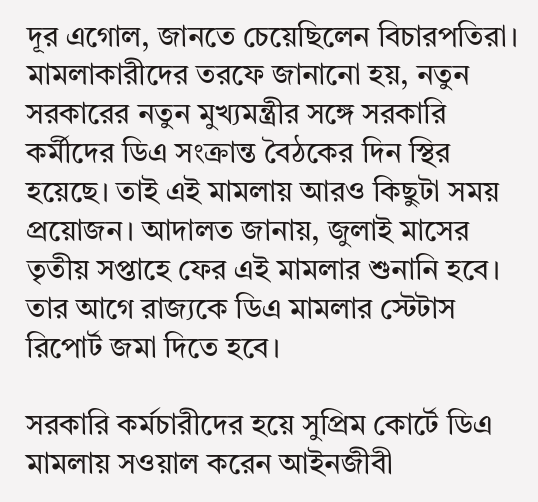দূর এগোল, জানতে চেয়েছিলেন বিচারপতিরা। মামলাকারীদের তরফে জানানো হয়, নতুন সরকারের নতুন মুখ্যমন্ত্রীর সঙ্গে সরকারি কর্মীদের ডিএ সংক্রান্ত বৈঠকের দিন স্থির হয়েছে। তাই এই মামলায় আরও কিছুটা সময় প্রয়োজন। আদালত জানায়, জুলাই মাসের তৃতীয় সপ্তাহে ফের এই মামলার শুনানি হবে। তার আগে রাজ্যকে ডিএ মামলার স্টেটাস রিপোর্ট জমা দিতে হবে।

সরকারি কর্মচারীদের হয়ে সুপ্রিম কোর্টে ডিএ মামলায় সওয়াল করেন আইনজীবী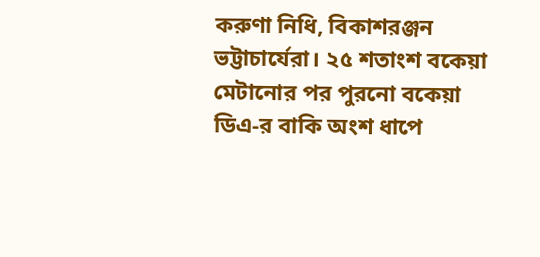করুণা নিধি, বিকাশরঞ্জন ভট্টাচার্যেরা। ২৫ শতাংশ বকেয়া মেটানোর পর পুরনো বকেয়া ডিএ-র বাকি অংশ ধাপে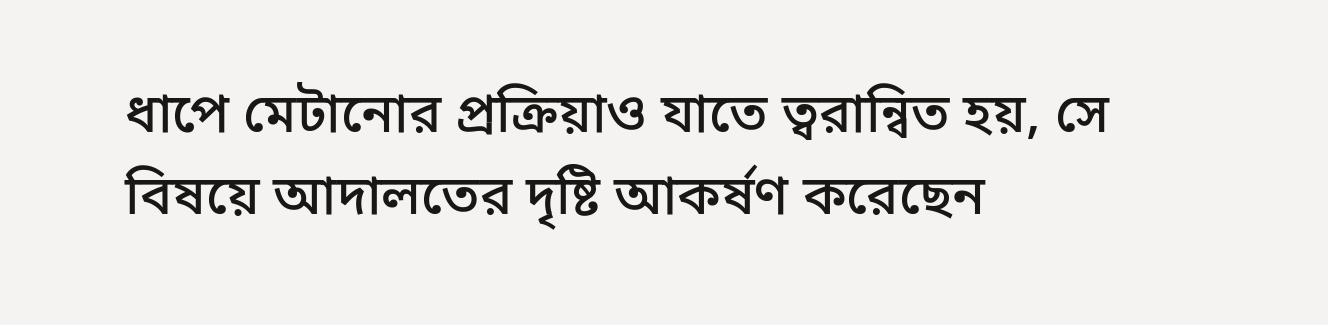ধাপে মেটানোর প্রক্রিয়াও যাতে ত্বরান্বিত হয়, সে বিষয়ে আদালতের দৃষ্টি আকর্ষণ করেছেন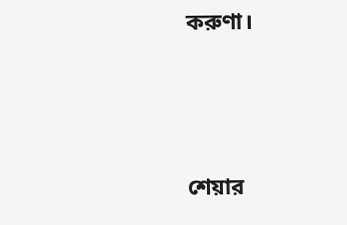করুণা।




শেয়ার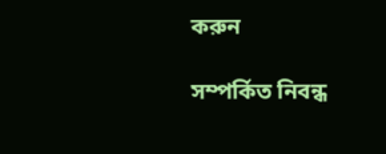করুন

সম্পর্কিত নিবন্ধ